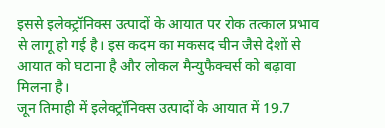इससे इलेक्ट्रॉनिक्स उत्पादों के आयात पर रोक तत्काल प्रभाव से लागू हो गई है। इस कदम का मकसद चीन जैसे देशों से आयात को घटाना है और लोकल मैन्युफैक्चर्स को बढ़ावा मिलना है।
जून तिमाही में इलेक्ट्रॉनिक्स उत्पादों के आयात में 19.7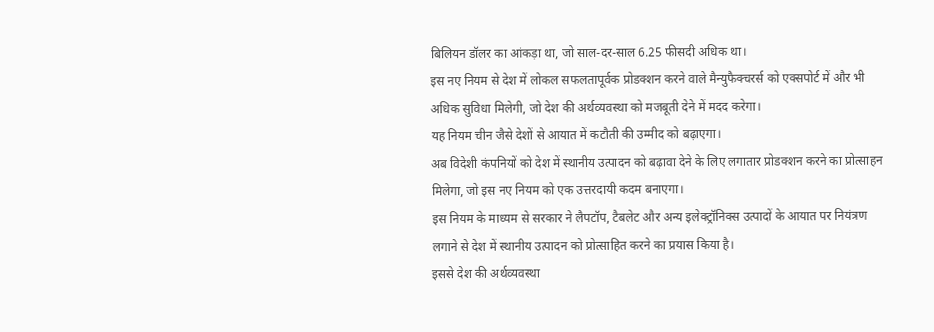बिलियन डॉलर का आंकड़ा था, जो साल-दर-साल 6.25 फीसदी अधिक था।
इस नए नियम से देश में लोकल सफलतापूर्वक प्रोडक्शन करने वाले मैन्युफैक्चरर्स को एक्सपोर्ट में और भी अधिक सुविधा मिलेगी, जो देश की अर्थव्यवस्था को मजबूती देने में मदद करेगा।
यह नियम चीन जैसे देशों से आयात में कटौती की उम्मीद को बढ़ाएगा।
अब विदेशी कंपनियों को देश में स्थानीय उत्पादन को बढ़ावा देने के लिए लगातार प्रोडक्शन करने का प्रोत्साहन मिलेगा, जो इस नए नियम को एक उत्तरदायी कदम बनाएगा।
इस नियम के माध्यम से सरकार ने लैपटॉप, टैबलेट और अन्य इलेक्ट्रॉनिक्स उत्पादों के आयात पर नियंत्रण लगाने से देश में स्थानीय उत्पादन को प्रोत्साहित करने का प्रयास किया है।
इससे देश की अर्थव्यवस्था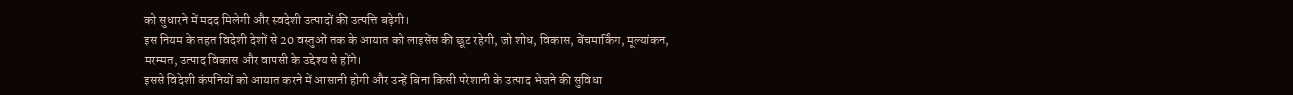को सुधारने में मदद मिलेगी और स्वदेशी उत्पादों की उत्पत्ति बढ़ेगी।
इस नियम के तहत विदेशी देशों से 20 वस्तुओं तक के आयात को लाइसेंस की छूट रहेगी, जो शोध, विकास, बेंचमार्किंग, मूल्यांकन, मरम्मत, उत्पाद विकास और वापसी के उद्देश्य से होंगे।
इससे विदेशी कंपनियों को आयात करने में आसानी होगी और उन्हें बिना किसी परेशानी के उत्पाद भेजने की सुविधा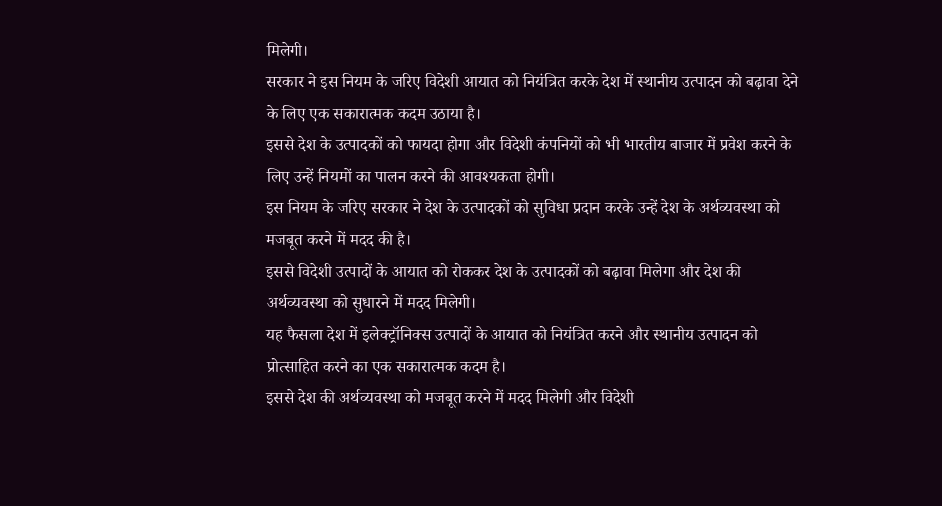मिलेगी।
सरकार ने इस नियम के जरिए विदेशी आयात को नियंत्रित करके देश में स्थानीय उत्पादन को बढ़ावा देने के लिए एक सकारात्मक कदम उठाया है।
इससे देश के उत्पादकों को फायदा होगा और विदेशी कंपनियों को भी भारतीय बाजार में प्रवेश करने के लिए उन्हें नियमों का पालन करने की आवश्यकता होगी।
इस नियम के जरिए सरकार ने देश के उत्पादकों को सुविधा प्रदान करके उन्हें देश के अर्थव्यवस्था को मजबूत करने में मदद की है।
इससे विदेशी उत्पादों के आयात को रोककर देश के उत्पादकों को बढ़ावा मिलेगा और देश की अर्थव्यवस्था को सुधारने में मदद मिलेगी।
यह फैसला देश में इलेक्ट्रॉनिक्स उत्पादों के आयात को नियंत्रित करने और स्थानीय उत्पादन को प्रोत्साहित करने का एक सकारात्मक कदम है।
इससे देश की अर्थव्यवस्था को मजबूत करने में मदद मिलेगी और विदेशी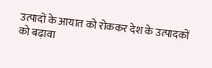उत्पादों के आयात को रोककर देश के उत्पादकों को बढ़ावा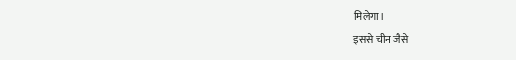मिलेगा।
इससे चीन जैसे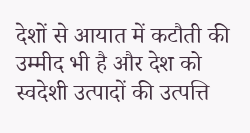देशों से आयात में कटौती की उम्मीद भी है और देश को स्वदेशी उत्पादों की उत्पत्ति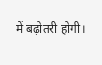में बढ़ोतरी होगी।